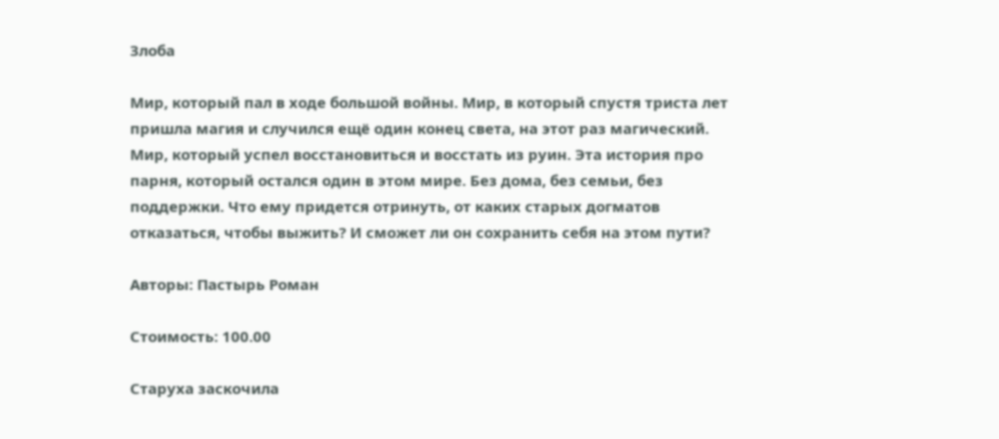Злоба

Мир, который пал в ходе большой войны. Мир, в который спустя триста лет пришла магия и случился ещё один конец света, на этот раз магический. Мир, который успел восстановиться и восстать из руин. Эта история про парня, который остался один в этом мире. Без дома, без семьи, без поддержки. Что ему придется отринуть, от каких старых догматов отказаться, чтобы выжить? И сможет ли он сохранить себя на этом пути?

Авторы: Пастырь Роман

Стоимость: 100.00

Старуха заскочила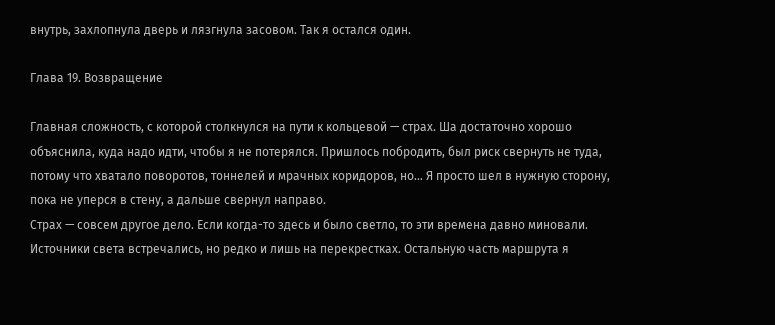внутрь, захлопнула дверь и лязгнула засовом. Так я остался один.

Глава 19. Возвращение

Главная сложность, с которой столкнулся на пути к кольцевой — страх. Ша достаточно хорошо объяснила, куда надо идти, чтобы я не потерялся. Пришлось побродить, был риск свернуть не туда, потому что хватало поворотов, тоннелей и мрачных коридоров, но… Я просто шел в нужную сторону, пока не уперся в стену, а дальше свернул направо.
Страх — совсем другое дело. Если когда-то здесь и было светло, то эти времена давно миновали. Источники света встречались, но редко и лишь на перекрестках. Остальную часть маршрута я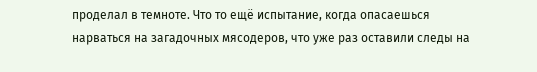проделал в темноте. Что то ещё испытание, когда опасаешься нарваться на загадочных мясодеров, что уже раз оставили следы на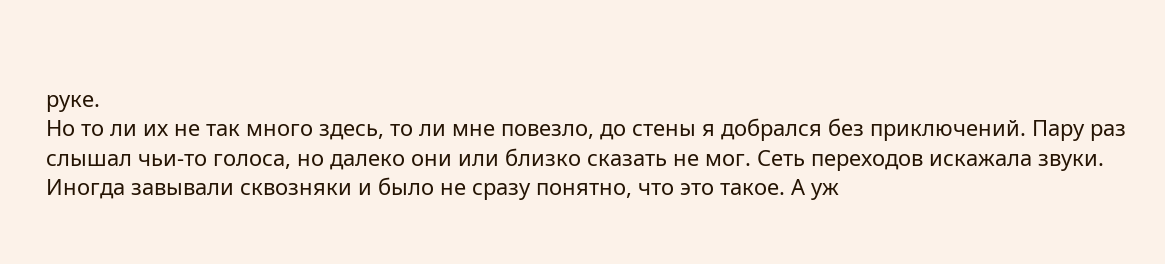руке.
Но то ли их не так много здесь, то ли мне повезло, до стены я добрался без приключений. Пару раз слышал чьи-то голоса, но далеко они или близко сказать не мог. Сеть переходов искажала звуки. Иногда завывали сквозняки и было не сразу понятно, что это такое. А уж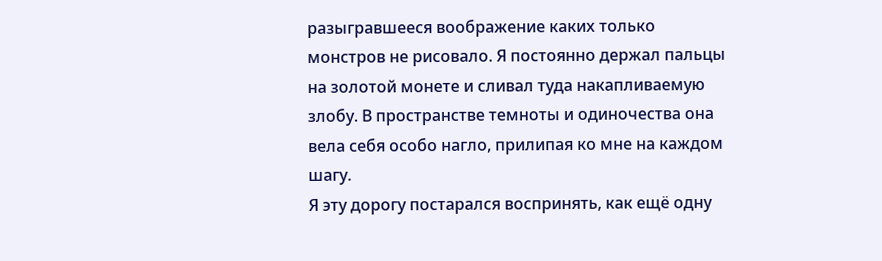разыгравшееся воображение каких только монстров не рисовало. Я постоянно держал пальцы на золотой монете и сливал туда накапливаемую злобу. В пространстве темноты и одиночества она вела себя особо нагло, прилипая ко мне на каждом шагу.
Я эту дорогу постарался воспринять, как ещё одну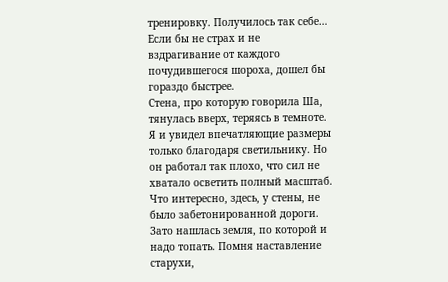тренировку. Получилось так себе… Если бы не страх и не вздрагивание от каждого почудившегося шороха, дошел бы гораздо быстрее.
Стена, про которую говорила Ша, тянулась вверх, теряясь в темноте. Я и увидел впечатляющие размеры только благодаря светильнику. Но он работал так плохо, что сил не хватало осветить полный масштаб.
Что интересно, здесь, у стены, не было забетонированной дороги. Зато нашлась земля, по которой и надо топать. Помня наставление старухи,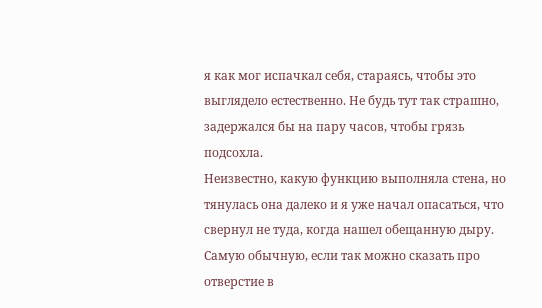я как мог испачкал себя, стараясь, чтобы это выглядело естественно. Не будь тут так страшно, задержался бы на пару часов, чтобы грязь подсохла.
Неизвестно, какую функцию выполняла стена, но тянулась она далеко и я уже начал опасаться, что свернул не туда, когда нашел обещанную дыру. Самую обычную, если так можно сказать про отверстие в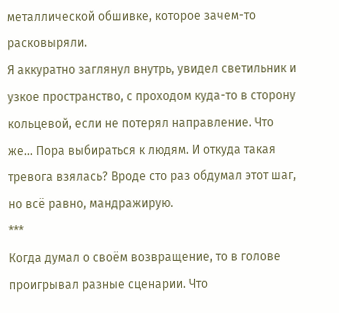металлической обшивке, которое зачем-то расковыряли.
Я аккуратно заглянул внутрь, увидел светильник и узкое пространство, с проходом куда-то в сторону кольцевой, если не потерял направление. Что же… Пора выбираться к людям. И откуда такая тревога взялась? Вроде сто раз обдумал этот шаг, но всё равно, мандражирую.
***
Когда думал о своём возвращение, то в голове проигрывал разные сценарии. Что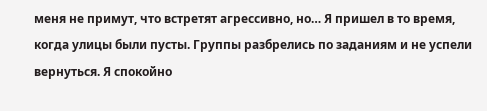меня не примут, что встретят агрессивно, но… Я пришел в то время, когда улицы были пусты. Группы разбрелись по заданиям и не успели вернуться. Я спокойно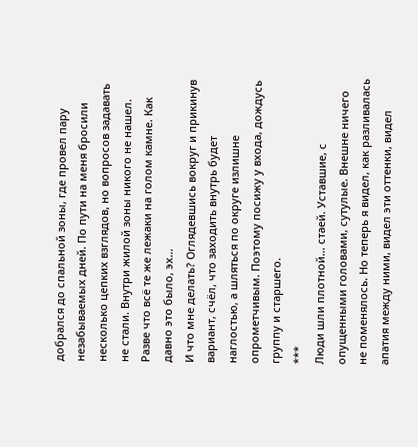добрался до спальной зоны, где провел пару незабываемых дней. По пути на меня бросили несколько цепких взглядов, но вопросов задавать не стали. Внутри жилой зоны никого не нашел. Разве что всё те же лежаки на голом камне. Как давно это было, эх…
И что мне делать? Оглядевшись вокруг и прикинув вариант, счёл, что заходить внутрь будет наглостью, а шляться по округе излишне опрометчивым. Поэтому посижу у входа, дождусь группу и старшего.
***
Люди шли плотной… стаей. Уставшие, с опущенными головами, сутулые. Внешне ничего не поменялось. Но теперь я видел, как разливалась апатия между ними, видел эти оттенки, видел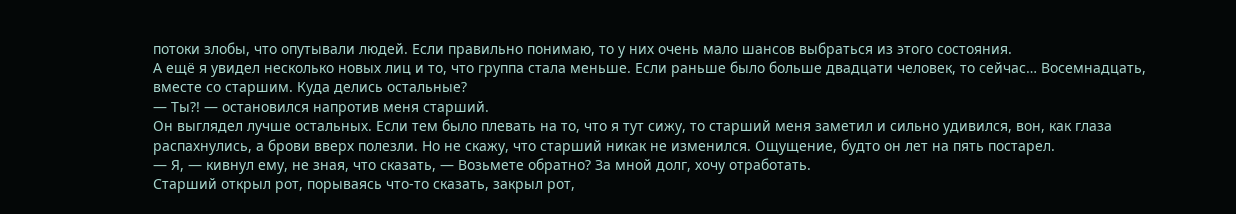потоки злобы, что опутывали людей. Если правильно понимаю, то у них очень мало шансов выбраться из этого состояния.
А ещё я увидел несколько новых лиц и то, что группа стала меньше. Если раньше было больше двадцати человек, то сейчас… Восемнадцать, вместе со старшим. Куда делись остальные?
— Ты?! — остановился напротив меня старший.
Он выглядел лучше остальных. Если тем было плевать на то, что я тут сижу, то старший меня заметил и сильно удивился, вон, как глаза распахнулись, а брови вверх полезли. Но не скажу, что старший никак не изменился. Ощущение, будто он лет на пять постарел.
— Я, — кивнул ему, не зная, что сказать, — Возьмете обратно? За мной долг, хочу отработать.
Старший открыл рот, порываясь что-то сказать, закрыл рот,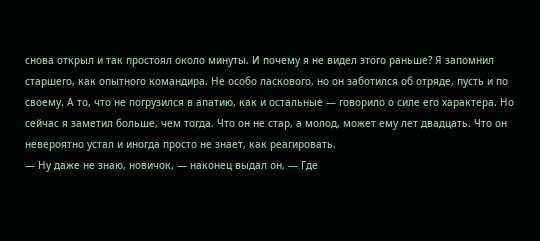снова открыл и так простоял около минуты. И почему я не видел этого раньше? Я запомнил старшего, как опытного командира. Не особо ласкового, но он заботился об отряде, пусть и по своему. А то, что не погрузился в апатию, как и остальные — говорило о силе его характера. Но сейчас я заметил больше, чем тогда. Что он не стар, а молод, может ему лет двадцать. Что он невероятно устал и иногда просто не знает, как реагировать.
— Ну даже не знаю, новичок, — наконец выдал он, — Где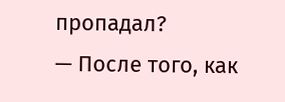пропадал?
— После того, как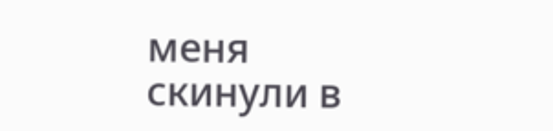меня скинули в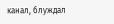канал, блуждал